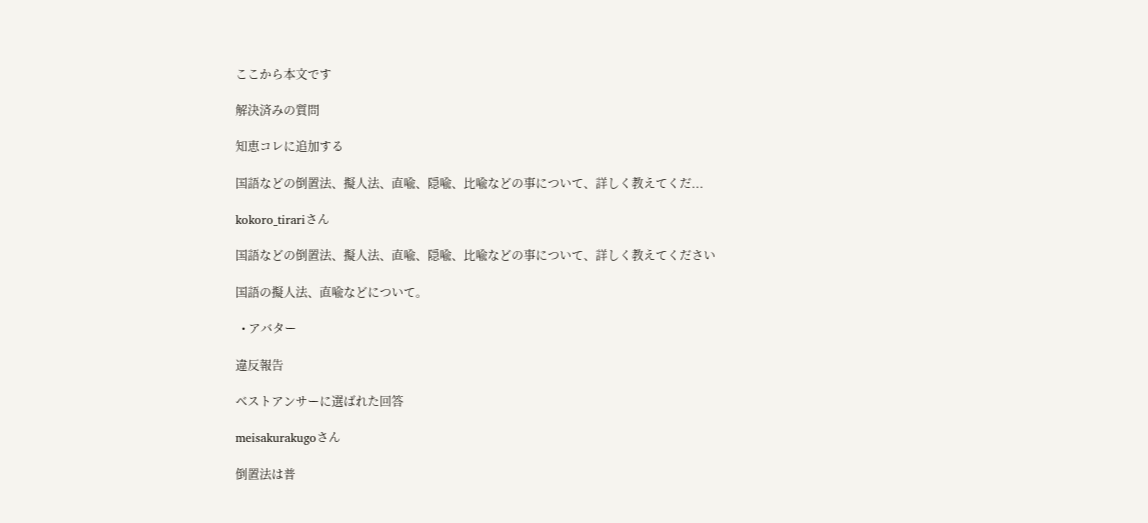ここから本文です

解決済みの質問

知恵コレに追加する

国語などの倒置法、擬人法、直喩、隠喩、比喩などの事について、詳しく教えてくだ...

kokoro_tirariさん

国語などの倒置法、擬人法、直喩、隠喩、比喩などの事について、詳しく教えてください

国語の擬人法、直喩などについて。

  • アバター

違反報告

ベストアンサーに選ばれた回答

meisakurakugoさん

倒置法は普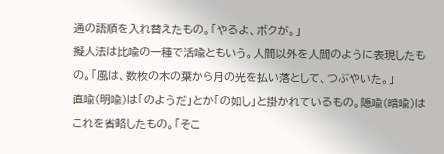通の語順を入れ替えたもの。「やるよ、ボクが。」
擬人法は比喩の一種で活喩ともいう。人間以外を人間のように表現したもの。「風は、数枚の木の葉から月の光を払い落として、つぶやいた。」
直喩(明喩)は「のようだ」とか「の如し」と掛かれているもの。隠喩(暗喩)はこれを省略したもの。「そこ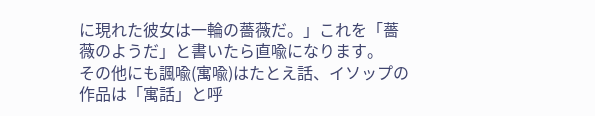に現れた彼女は一輪の薔薇だ。」これを「薔薇のようだ」と書いたら直喩になります。
その他にも諷喩(寓喩)はたとえ話、イソップの作品は「寓話」と呼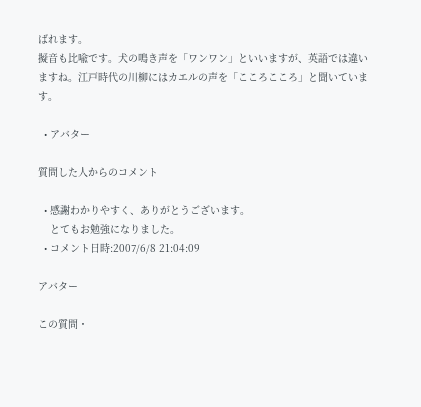ばれます。
擬音も比喩です。犬の鳴き声を「ワンワン」といいますが、英語では違いますね。江戸時代の川柳にはカエルの声を「こころこころ」と聞いています。

  • アバター

質問した人からのコメント

  • 感謝わかりやすく、ありがとうございます。
    とてもお勉強になりました。
  • コメント日時:2007/6/8 21:04:09

アバター

この質問・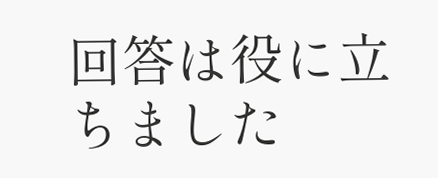回答は役に立ちました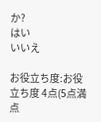か?
はい
いいえ

お役立ち度:お役立ち度 4点(5点満点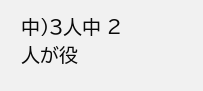中)3人中 2人が役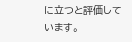に立つと評価しています。